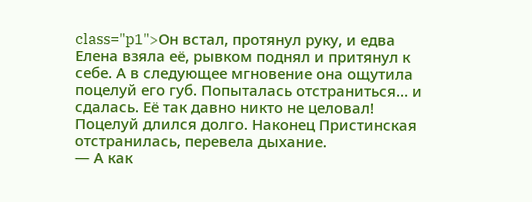class="p1">Он встал, протянул руку, и едва Елена взяла её, рывком поднял и притянул к себе. А в следующее мгновение она ощутила поцелуй его губ. Попыталась отстраниться… и сдалась. Её так давно никто не целовал!
Поцелуй длился долго. Наконец Пристинская отстранилась, перевела дыхание.
— А как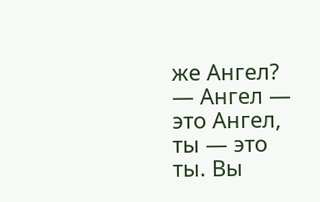же Ангел?
— Ангел — это Ангел, ты — это ты. Вы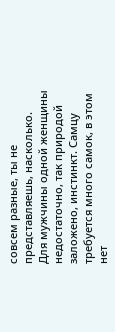совсем разные, ты не представляешь, насколько. Для мужчины одной женщины недостаточно, так природой заложено, инстинкт. Самцу требуется много самок, в этом нет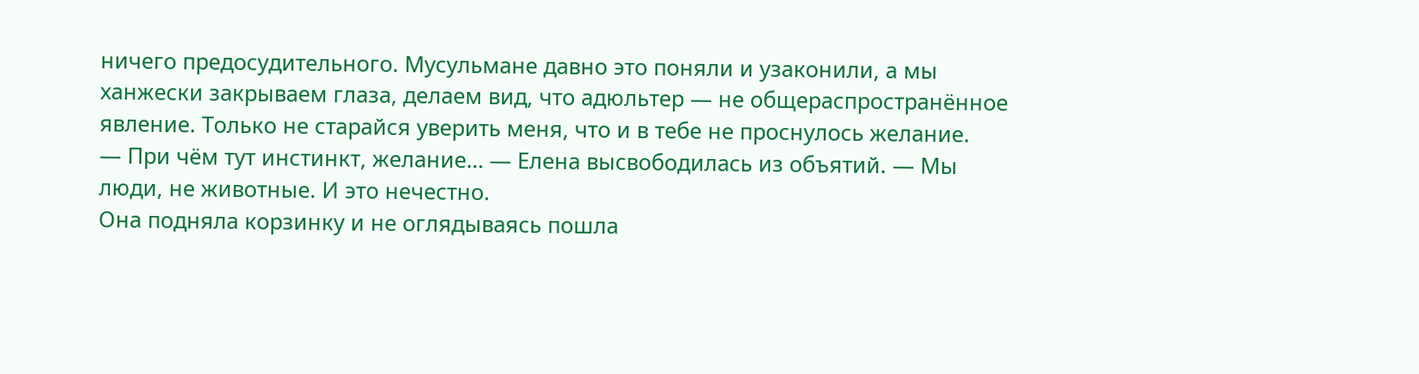ничего предосудительного. Мусульмане давно это поняли и узаконили, а мы ханжески закрываем глаза, делаем вид, что адюльтер — не общераспространённое явление. Только не старайся уверить меня, что и в тебе не проснулось желание.
— При чём тут инстинкт, желание… — Елена высвободилась из объятий. — Мы люди, не животные. И это нечестно.
Она подняла корзинку и не оглядываясь пошла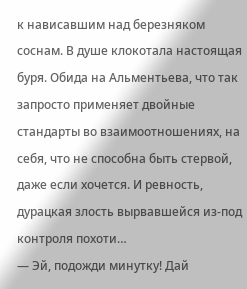к нависавшим над березняком соснам. В душе клокотала настоящая буря. Обида на Альментьева, что так запросто применяет двойные стандарты во взаимоотношениях, на себя, что не способна быть стервой, даже если хочется. И ревность, дурацкая злость вырвавшейся из-под контроля похоти…
— Эй, подожди минутку! Дай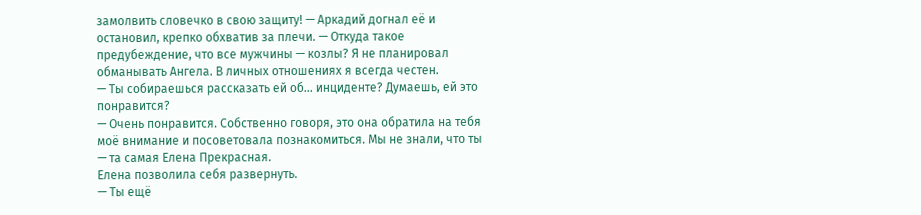замолвить словечко в свою защиту! — Аркадий догнал её и остановил, крепко обхватив за плечи. — Откуда такое предубеждение, что все мужчины — козлы? Я не планировал обманывать Ангела. В личных отношениях я всегда честен.
— Ты собираешься рассказать ей об… инциденте? Думаешь, ей это понравится?
— Очень понравится. Собственно говоря, это она обратила на тебя моё внимание и посоветовала познакомиться. Мы не знали, что ты — та самая Елена Прекрасная.
Елена позволила себя развернуть.
— Ты ещё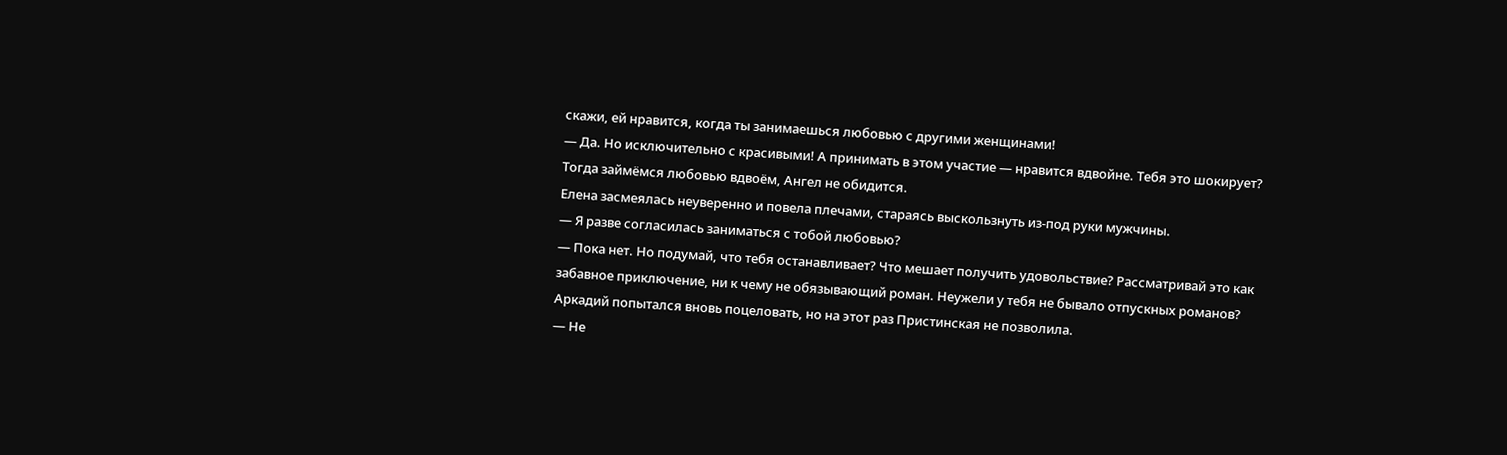скажи, ей нравится, когда ты занимаешься любовью с другими женщинами!
— Да. Но исключительно с красивыми! А принимать в этом участие — нравится вдвойне. Тебя это шокирует? Тогда займёмся любовью вдвоём, Ангел не обидится.
Елена засмеялась неуверенно и повела плечами, стараясь выскользнуть из-под руки мужчины.
— Я разве согласилась заниматься с тобой любовью?
— Пока нет. Но подумай, что тебя останавливает? Что мешает получить удовольствие? Рассматривай это как забавное приключение, ни к чему не обязывающий роман. Неужели у тебя не бывало отпускных романов?
Аркадий попытался вновь поцеловать, но на этот раз Пристинская не позволила.
— Не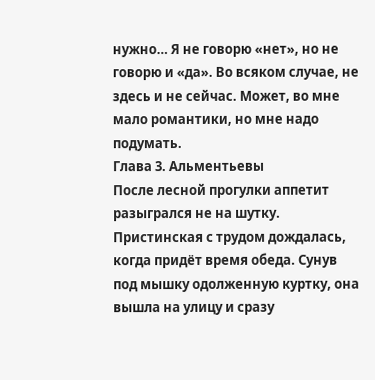нужно… Я не говорю «нет», но не говорю и «да». Во всяком случае, не здесь и не сейчас. Может, во мне мало романтики, но мне надо подумать.
Глава 3. Альментьевы
После лесной прогулки аппетит разыгрался не на шутку. Пристинская с трудом дождалась, когда придёт время обеда. Сунув под мышку одолженную куртку, она вышла на улицу и сразу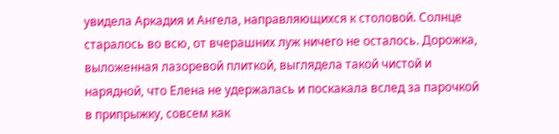увидела Аркадия и Ангела, направляющихся к столовой. Солнце старалось во всю, от вчерашних луж ничего не осталось. Дорожка, выложенная лазоревой плиткой, выглядела такой чистой и нарядной, что Елена не удержалась и поскакала вслед за парочкой в припрыжку, совсем как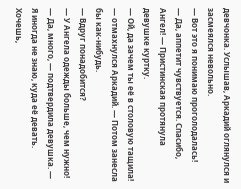девчонка. Услышав, Аркадий оглянулся и засмеялся невольно.
— Вот это я понимаю проголодалась!
— Да, аппетит чувствуется. Спасибо, Ангел! — Пристинская протянула девушке куртку.
— Ой, да зачем ты её в столовую тащила! — отмахнулся Аркадий. — Потом занесла бы как-нибудь.
— Вдруг понадобится?
— У Ангела одежды больше, чем нужно!
— Да, много, — подтвердила девушка. — Я иногда не знаю, куда её девать. Хочешь,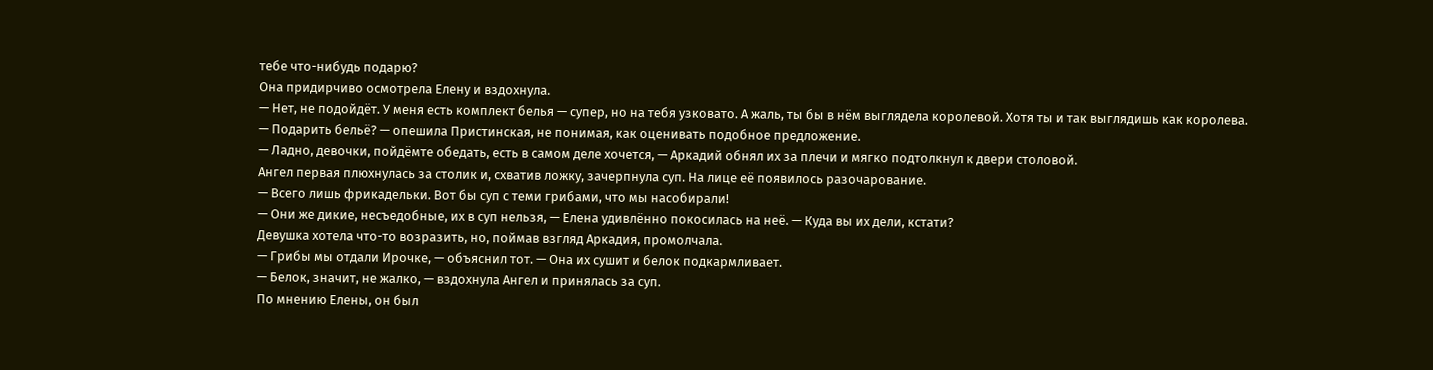тебе что-нибудь подарю?
Она придирчиво осмотрела Елену и вздохнула.
— Нет, не подойдёт. У меня есть комплект белья — супер, но на тебя узковато. А жаль, ты бы в нём выглядела королевой. Хотя ты и так выглядишь как королева.
— Подарить бельё? — опешила Пристинская, не понимая, как оценивать подобное предложение.
— Ладно, девочки, пойдёмте обедать, есть в самом деле хочется, — Аркадий обнял их за плечи и мягко подтолкнул к двери столовой.
Ангел первая плюхнулась за столик и, схватив ложку, зачерпнула суп. На лице её появилось разочарование.
— Всего лишь фрикадельки. Вот бы суп с теми грибами, что мы насобирали!
— Они же дикие, несъедобные, их в суп нельзя, — Елена удивлённо покосилась на неё. — Куда вы их дели, кстати?
Девушка хотела что-то возразить, но, поймав взгляд Аркадия, промолчала.
— Грибы мы отдали Ирочке, — объяснил тот. — Она их сушит и белок подкармливает.
— Белок, значит, не жалко, — вздохнула Ангел и принялась за суп.
По мнению Елены, он был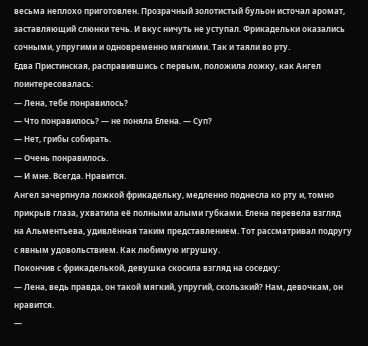весьма неплохо приготовлен. Прозрачный золотистый бульон источал аромат, заставляющий слюнки течь. И вкус ничуть не уступал. Фрикадельки оказались сочными, упругими и одновременно мягкими. Так и таяли во рту.
Едва Пристинская, расправившись с первым, положила ложку, как Ангел поинтересовалась:
— Лена, тебе понравилось?
— Что понравилось? — не поняла Елена. — Суп?
— Нет, грибы собирать.
— Очень понравилось.
— И мне. Всегда. Нравится.
Ангел зачерпнула ложкой фрикадельку, медленно поднесла ко рту и, томно прикрыв глаза, ухватила её полными алыми губками. Елена перевела взгляд на Альментьева, удивлённая таким представлением. Тот рассматривал подругу с явным удовольствием. Как любимую игрушку.
Покончив с фрикаделькой, девушка скосила взгляд на соседку:
— Лена, ведь правда, он такой мягкий, упругий, скользкий? Нам, девочкам, он нравится.
—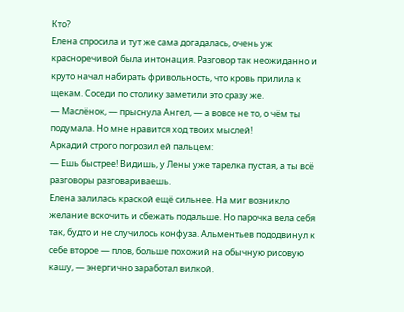Кто?
Елена спросила и тут же сама догадалась, очень уж красноречивой была интонация. Разговор так неожиданно и круто начал набирать фривольность, что кровь прилила к щекам. Соседи по столику заметили это сразу же.
— Маслёнок, — прыснула Ангел, — а вовсе не то, о чём ты подумала. Но мне нравится ход твоих мыслей!
Аркадий строго погрозил ей пальцем:
— Ешь быстрее! Видишь, у Лены уже тарелка пустая, а ты всё разговоры разговариваешь.
Елена залилась краской ещё сильнее. На миг возникло желание вскочить и сбежать подальше. Но парочка вела себя так, будто и не случилось конфуза. Альментьев пододвинул к себе второе — плов, больше похожий на обычную рисовую кашу, — энергично заработал вилкой.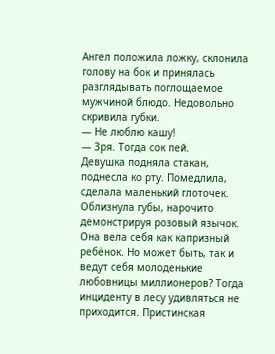Ангел положила ложку, склонила голову на бок и принялась разглядывать поглощаемое мужчиной блюдо. Недовольно скривила губки.
— Не люблю кашу!
— Зря. Тогда сок пей.
Девушка подняла стакан, поднесла ко рту. Помедлила, сделала маленький глоточек. Облизнула губы, нарочито демонстрируя розовый язычок. Она вела себя как капризный ребёнок. Но может быть, так и ведут себя молоденькие любовницы миллионеров? Тогда инциденту в лесу удивляться не приходится. Пристинская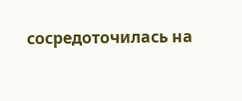сосредоточилась на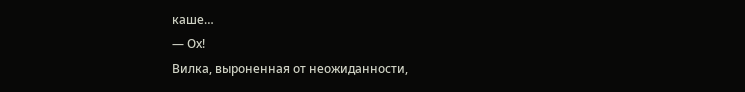каше…
— Ох!
Вилка, выроненная от неожиданности,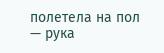полетела на пол — рука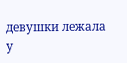девушки лежала у